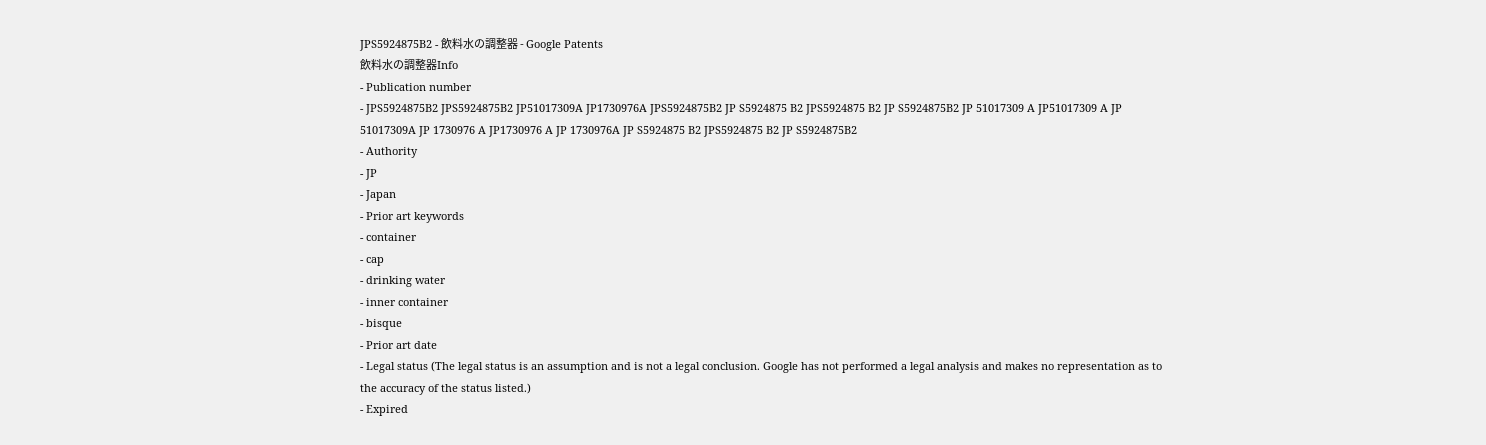JPS5924875B2 - 飲料水の調整器 - Google Patents
飲料水の調整器Info
- Publication number
- JPS5924875B2 JPS5924875B2 JP51017309A JP1730976A JPS5924875B2 JP S5924875 B2 JPS5924875 B2 JP S5924875B2 JP 51017309 A JP51017309 A JP 51017309A JP 1730976 A JP1730976 A JP 1730976A JP S5924875 B2 JPS5924875 B2 JP S5924875B2
- Authority
- JP
- Japan
- Prior art keywords
- container
- cap
- drinking water
- inner container
- bisque
- Prior art date
- Legal status (The legal status is an assumption and is not a legal conclusion. Google has not performed a legal analysis and makes no representation as to the accuracy of the status listed.)
- Expired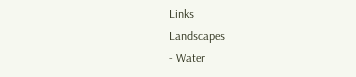Links
Landscapes
- Water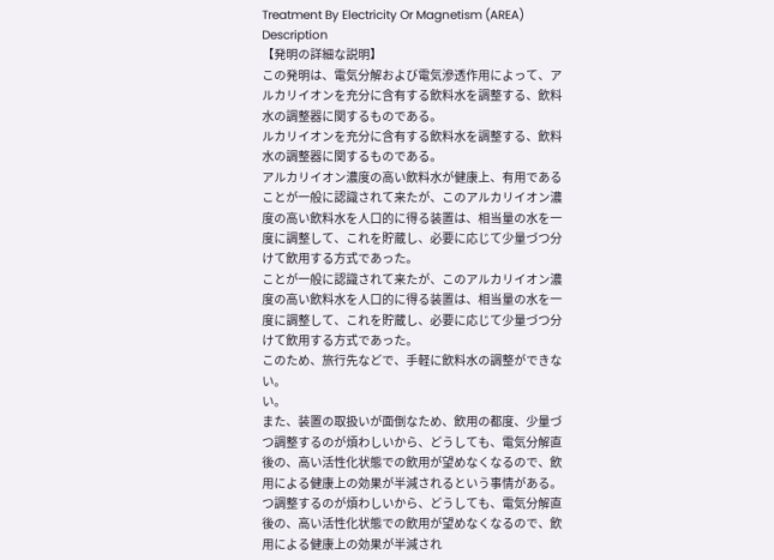Treatment By Electricity Or Magnetism (AREA)
Description
【発明の詳細な説明】
この発明は、電気分解および電気滲透作用によって、ア
ルカリイオンを充分に含有する飲料水を調整する、飲料
水の調整器に関するものである。
ルカリイオンを充分に含有する飲料水を調整する、飲料
水の調整器に関するものである。
アルカリイオン濃度の高い飲料水が健康上、有用である
ことが一般に認識されて来たが、このアルカリイオン濃
度の高い飲料水を人口的に得る装置は、相当量の水を一
度に調整して、これを貯蔵し、必要に応じて少量づつ分
けて飲用する方式であった。
ことが一般に認識されて来たが、このアルカリイオン濃
度の高い飲料水を人口的に得る装置は、相当量の水を一
度に調整して、これを貯蔵し、必要に応じて少量づつ分
けて飲用する方式であった。
このため、旅行先などで、手軽に飲料水の調整ができな
い。
い。
また、装置の取扱いが面倒なため、飲用の都度、少量づ
つ調整するのが煩わしいから、どうしても、電気分解直
後の、高い活性化状態での飲用が望めなくなるので、飲
用による健康上の効果が半減されるという事情がある。
つ調整するのが煩わしいから、どうしても、電気分解直
後の、高い活性化状態での飲用が望めなくなるので、飲
用による健康上の効果が半減され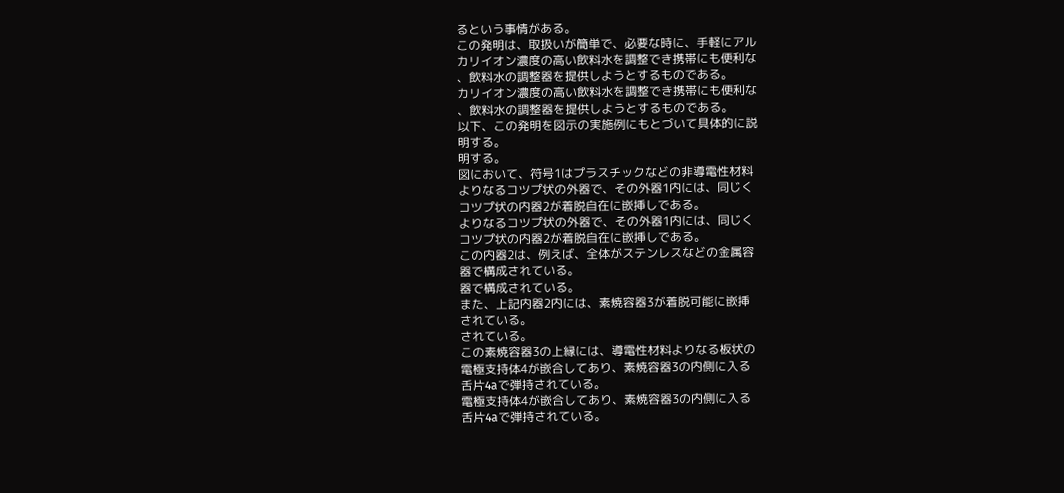るという事情がある。
この発明は、取扱いが簡単で、必要な時に、手軽にアル
カリイオン濃度の高い飲料水を調整でき携帯にも便利な
、飲料水の調整器を提供しようとするものである。
カリイオン濃度の高い飲料水を調整でき携帯にも便利な
、飲料水の調整器を提供しようとするものである。
以下、この発明を図示の実施例にもとづいて具体的に説
明する。
明する。
図において、符号1はプラスチックなどの非導電性材料
よりなるコツプ状の外器で、その外器1内には、同じく
コツプ状の内器2が着脱自在に嵌挿しである。
よりなるコツプ状の外器で、その外器1内には、同じく
コツプ状の内器2が着脱自在に嵌挿しである。
この内器2は、例えば、全体がステンレスなどの金属容
器で構成されている。
器で構成されている。
また、上記内器2内には、素焼容器3が着脱可能に嵌挿
されている。
されている。
この素焼容器3の上縁には、導電性材料よりなる板状の
電極支持体4が嵌合してあり、素焼容器3の内側に入る
舌片4aで弾持されている。
電極支持体4が嵌合してあり、素焼容器3の内側に入る
舌片4aで弾持されている。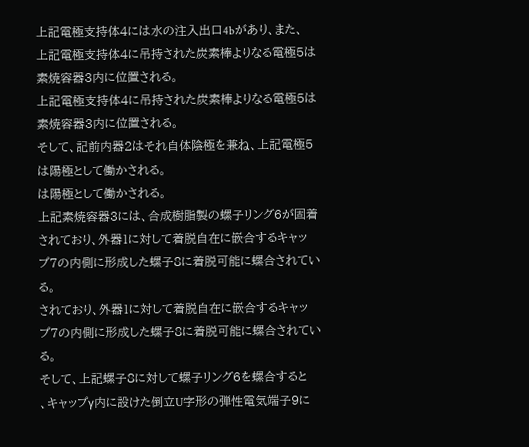上記電極支持体4には水の注入出口4bがあり、また、
上記電極支持体4に吊持された炭素棒よりなる電極5は
素焼容器3内に位置される。
上記電極支持体4に吊持された炭素棒よりなる電極5は
素焼容器3内に位置される。
そして、記前内器2はそれ自体陰極を兼ね、上記電極5
は陽極として働かされる。
は陽極として働かされる。
上記素焼容器3には、合成樹脂製の螺子リング6が固着
されており、外器1に対して着脱自在に嵌合するキャッ
プ7の内側に形成した螺子8に着脱可能に螺合されてい
る。
されており、外器1に対して着脱自在に嵌合するキャッ
プ7の内側に形成した螺子8に着脱可能に螺合されてい
る。
そして、上記螺子8に対して螺子リング6を螺合すると
、キャップγ内に設けた倒立U字形の弾性電気端子9に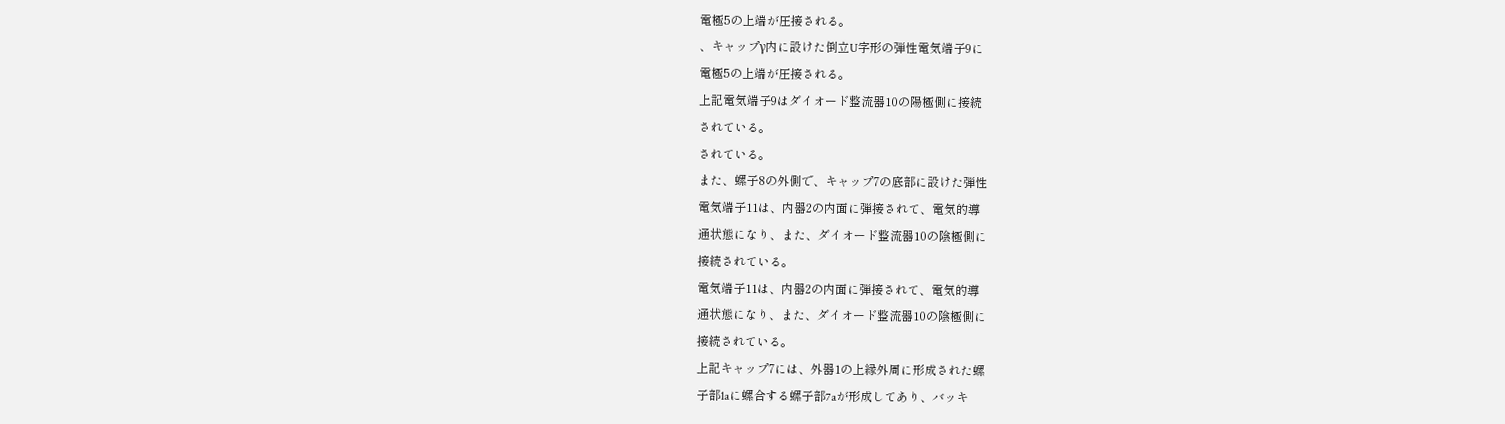電極5の上端が圧接される。
、キャップγ内に設けた倒立U字形の弾性電気端子9に
電極5の上端が圧接される。
上記電気端子9はダイオード整流器10の陽極側に接続
されている。
されている。
また、螺子8の外側で、キャップ7の底部に設けた弾性
電気端子11は、内器2の内面に弾接されて、電気的導
通状態になり、また、ダイオード整流器10の陰極側に
接続されている。
電気端子11は、内器2の内面に弾接されて、電気的導
通状態になり、また、ダイオード整流器10の陰極側に
接続されている。
上記キャップ7には、外器1の上縁外周に形成された螺
子部1aに螺合する螺子部7aが形成してあり、バッキ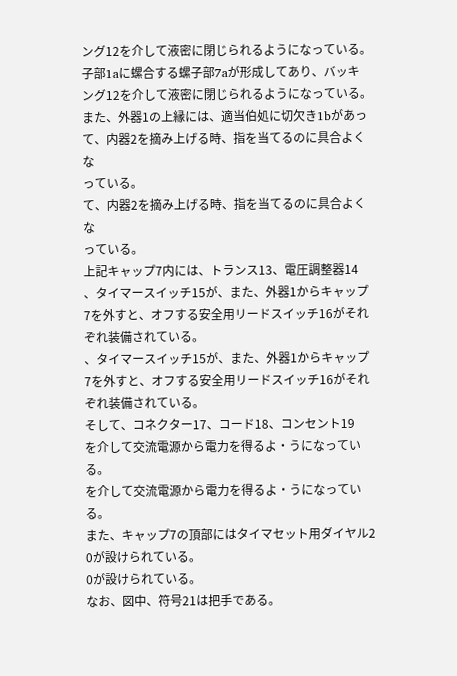ング12を介して液密に閉じられるようになっている。
子部1aに螺合する螺子部7aが形成してあり、バッキ
ング12を介して液密に閉じられるようになっている。
また、外器1の上縁には、適当伯処に切欠き1bがあっ
て、内器2を摘み上げる時、指を当てるのに具合よくな
っている。
て、内器2を摘み上げる時、指を当てるのに具合よくな
っている。
上記キャップ7内には、トランス13、電圧調整器14
、タイマースイッチ15が、また、外器1からキャップ
7を外すと、オフする安全用リードスイッチ16がそれ
ぞれ装備されている。
、タイマースイッチ15が、また、外器1からキャップ
7を外すと、オフする安全用リードスイッチ16がそれ
ぞれ装備されている。
そして、コネクター17、コード18、コンセント19
を介して交流電源から電力を得るよ・うになっている。
を介して交流電源から電力を得るよ・うになっている。
また、キャップ7の頂部にはタイマセット用ダイヤル2
0が設けられている。
0が設けられている。
なお、図中、符号21は把手である。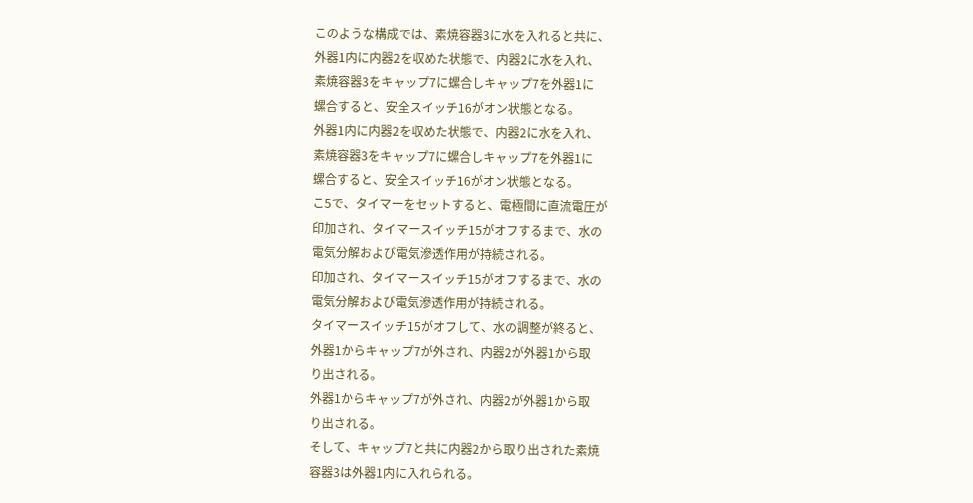このような構成では、素焼容器3に水を入れると共に、
外器1内に内器2を収めた状態で、内器2に水を入れ、
素焼容器3をキャップ7に螺合しキャップ7を外器1に
螺合すると、安全スイッチ16がオン状態となる。
外器1内に内器2を収めた状態で、内器2に水を入れ、
素焼容器3をキャップ7に螺合しキャップ7を外器1に
螺合すると、安全スイッチ16がオン状態となる。
こ5で、タイマーをセットすると、電極間に直流電圧が
印加され、タイマースイッチ15がオフするまで、水の
電気分解および電気滲透作用が持続される。
印加され、タイマースイッチ15がオフするまで、水の
電気分解および電気滲透作用が持続される。
タイマースイッチ15がオフして、水の調整が終ると、
外器1からキャップ7が外され、内器2が外器1から取
り出される。
外器1からキャップ7が外され、内器2が外器1から取
り出される。
そして、キャップ7と共に内器2から取り出された素焼
容器3は外器1内に入れられる。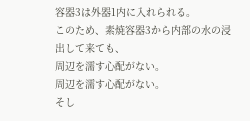容器3は外器1内に入れられる。
このため、素焼容器3から内部の水の浸出して来ても、
周辺を濡す心配がない。
周辺を濡す心配がない。
そし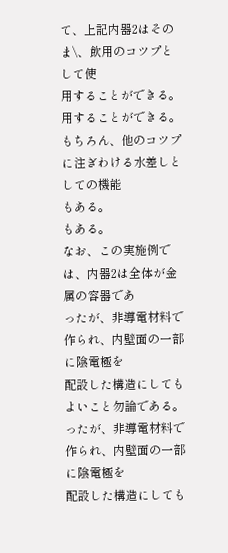て、上記内器2はそのま\、飲用のコツプとして使
用することができる。
用することができる。
もちろん、他のコツプに注ぎわける水差しとしての機能
もある。
もある。
なお、この実施例では、内器2は全体が金属の容器であ
ったが、非導電材料で作られ、内壁面の一部に陰電極を
配設した構造にしてもよいこと勿論である。
ったが、非導電材料で作られ、内壁面の一部に陰電極を
配設した構造にしても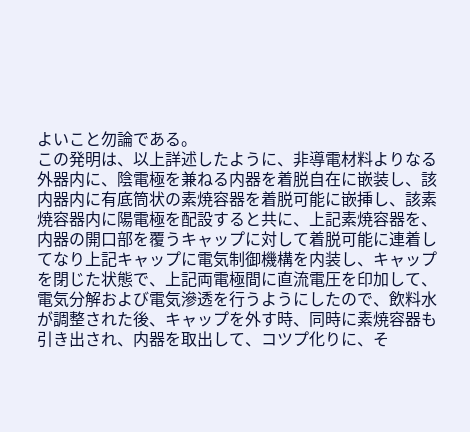よいこと勿論である。
この発明は、以上詳述したように、非導電材料よりなる
外器内に、陰電極を兼ねる内器を着脱自在に嵌装し、該
内器内に有底筒状の素焼容器を着脱可能に嵌挿し、該素
焼容器内に陽電極を配設すると共に、上記素焼容器を、
内器の開口部を覆うキャップに対して着脱可能に連着し
てなり上記キャップに電気制御機構を内装し、キャップ
を閉じた状態で、上記両電極間に直流電圧を印加して、
電気分解および電気滲透を行うようにしたので、飲料水
が調整された後、キャップを外す時、同時に素焼容器も
引き出され、内器を取出して、コツプ化りに、そ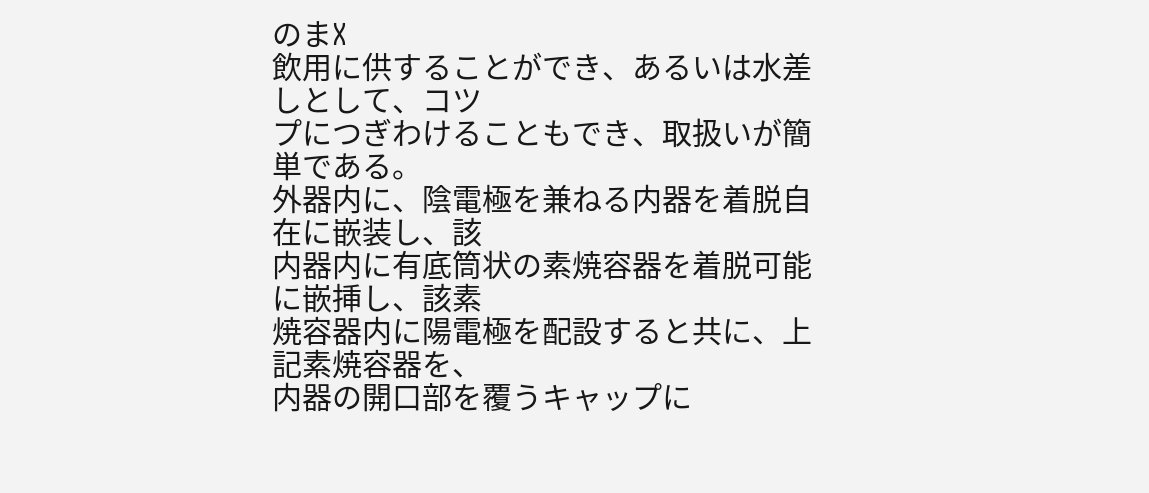のまX
飲用に供することができ、あるいは水差しとして、コツ
プにつぎわけることもでき、取扱いが簡単である。
外器内に、陰電極を兼ねる内器を着脱自在に嵌装し、該
内器内に有底筒状の素焼容器を着脱可能に嵌挿し、該素
焼容器内に陽電極を配設すると共に、上記素焼容器を、
内器の開口部を覆うキャップに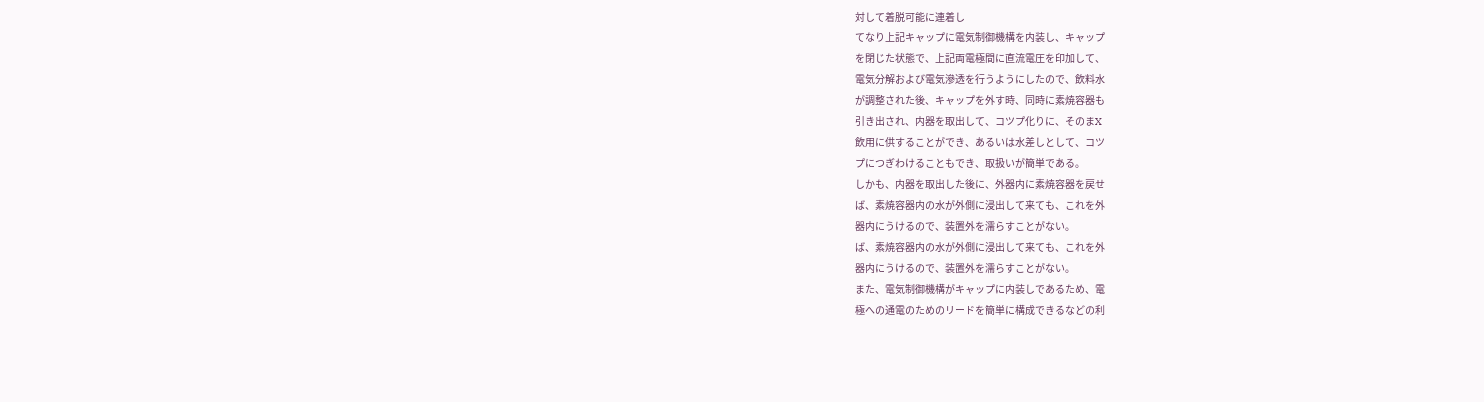対して着脱可能に連着し
てなり上記キャップに電気制御機構を内装し、キャップ
を閉じた状態で、上記両電極間に直流電圧を印加して、
電気分解および電気滲透を行うようにしたので、飲料水
が調整された後、キャップを外す時、同時に素焼容器も
引き出され、内器を取出して、コツプ化りに、そのまX
飲用に供することができ、あるいは水差しとして、コツ
プにつぎわけることもでき、取扱いが簡単である。
しかも、内器を取出した後に、外器内に素焼容器を戻せ
ば、素焼容器内の水が外側に浸出して来ても、これを外
器内にうけるので、装置外を濡らすことがない。
ば、素焼容器内の水が外側に浸出して来ても、これを外
器内にうけるので、装置外を濡らすことがない。
また、電気制御機構がキャップに内装しであるため、電
極への通電のためのリードを簡単に構成できるなどの利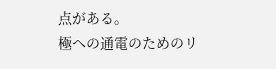点がある。
極への通電のためのリ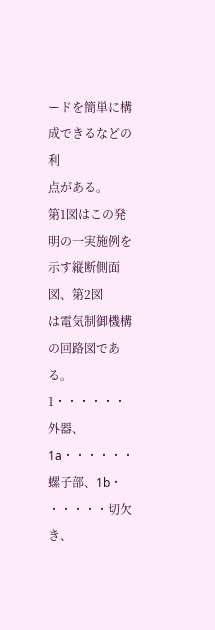ードを簡単に構成できるなどの利
点がある。
第1図はこの発明の一実施例を示す縦断側面図、第2図
は電気制御機構の回路図である。 1・・・・・・外器、1a・・・・・・螺子部、1b・
・・・・・切欠き、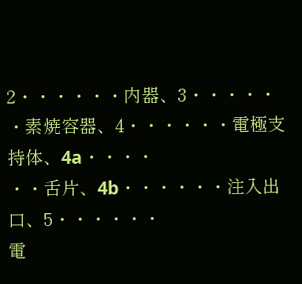2・・・・・・内器、3・・・・・
・素焼容器、4・・・・・・電極支持体、4a・・・・
・・舌片、4b・・・・・・注入出口、5・・・・・・
電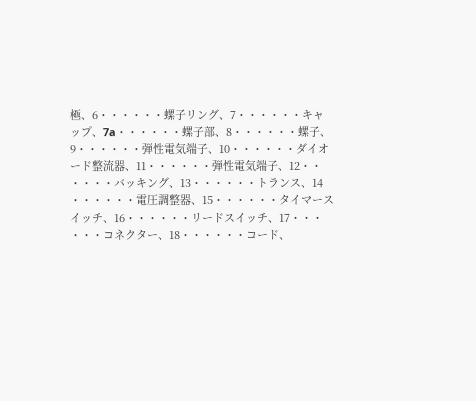極、6・・・・・・螺子リング、7・・・・・・キャ
ップ、7a・・・・・・螺子部、8・・・・・・螺子、
9・・・・・・弾性電気端子、10・・・・・・ダイオ
ード整流器、11・・・・・・弾性電気端子、12・・
・・・・バッキング、13・・・・・・トランス、14
・・・・・・電圧調整器、15・・・・・・タイマース
イッチ、16・・・・・・リードスイッチ、17・・・
・・・コネクター、18・・・・・・コード、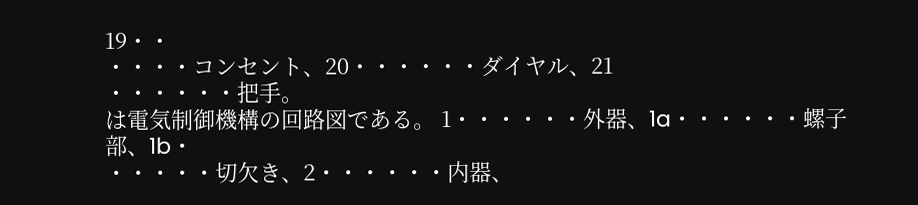19・・
・・・・コンセント、20・・・・・・ダイヤル、21
・・・・・・把手。
は電気制御機構の回路図である。 1・・・・・・外器、1a・・・・・・螺子部、1b・
・・・・・切欠き、2・・・・・・内器、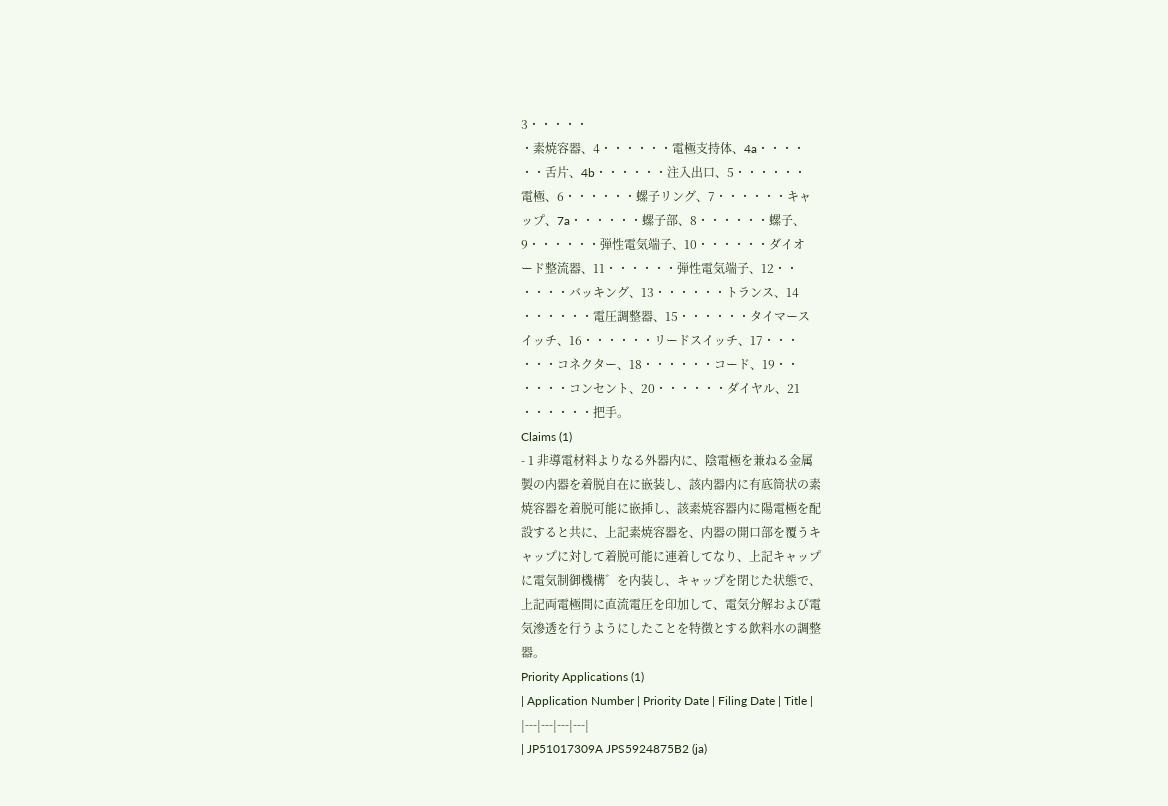3・・・・・
・素焼容器、4・・・・・・電極支持体、4a・・・・
・・舌片、4b・・・・・・注入出口、5・・・・・・
電極、6・・・・・・螺子リング、7・・・・・・キャ
ップ、7a・・・・・・螺子部、8・・・・・・螺子、
9・・・・・・弾性電気端子、10・・・・・・ダイオ
ード整流器、11・・・・・・弾性電気端子、12・・
・・・・バッキング、13・・・・・・トランス、14
・・・・・・電圧調整器、15・・・・・・タイマース
イッチ、16・・・・・・リードスイッチ、17・・・
・・・コネクター、18・・・・・・コード、19・・
・・・・コンセント、20・・・・・・ダイヤル、21
・・・・・・把手。
Claims (1)
- 1 非導電材料よりなる外器内に、陰電極を兼ねる金属
製の内器を着脱自在に嵌装し、該内器内に有底筒状の素
焼容器を着脱可能に嵌挿し、該素焼容器内に陽電極を配
設すると共に、上記素焼容器を、内器の開口部を覆うキ
ャップに対して着脱可能に連着してなり、上記キャップ
に電気制御機構゛を内装し、キャップを閉じた状態で、
上記両電極間に直流電圧を印加して、電気分解および電
気滲透を行うようにしたことを特徴とする飲料水の調整
器。
Priority Applications (1)
| Application Number | Priority Date | Filing Date | Title |
|---|---|---|---|
| JP51017309A JPS5924875B2 (ja)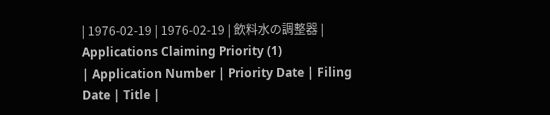| 1976-02-19 | 1976-02-19 | 飲料水の調整器 |
Applications Claiming Priority (1)
| Application Number | Priority Date | Filing Date | Title |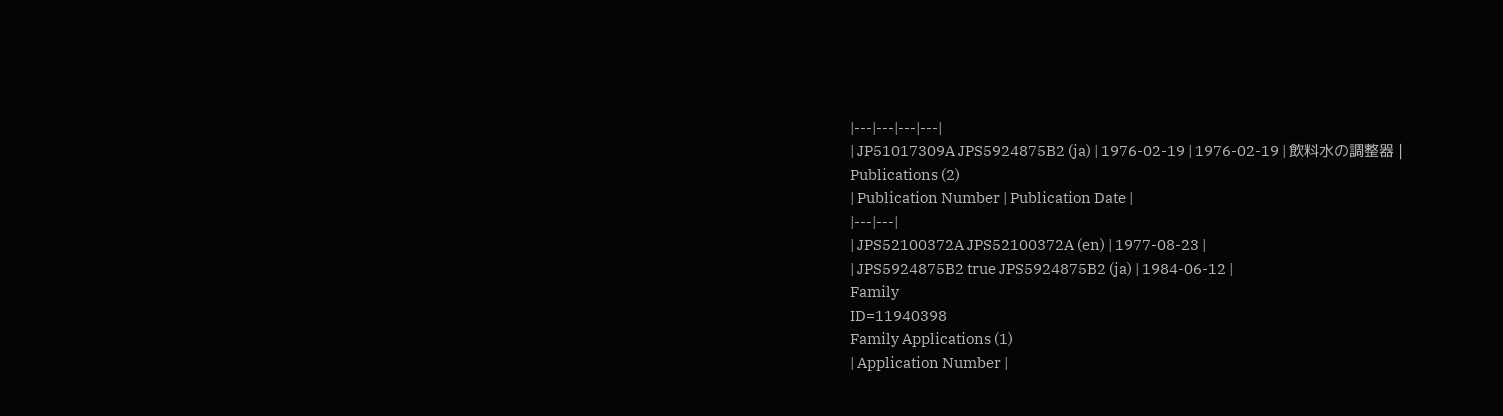|---|---|---|---|
| JP51017309A JPS5924875B2 (ja) | 1976-02-19 | 1976-02-19 | 飲料水の調整器 |
Publications (2)
| Publication Number | Publication Date |
|---|---|
| JPS52100372A JPS52100372A (en) | 1977-08-23 |
| JPS5924875B2 true JPS5924875B2 (ja) | 1984-06-12 |
Family
ID=11940398
Family Applications (1)
| Application Number |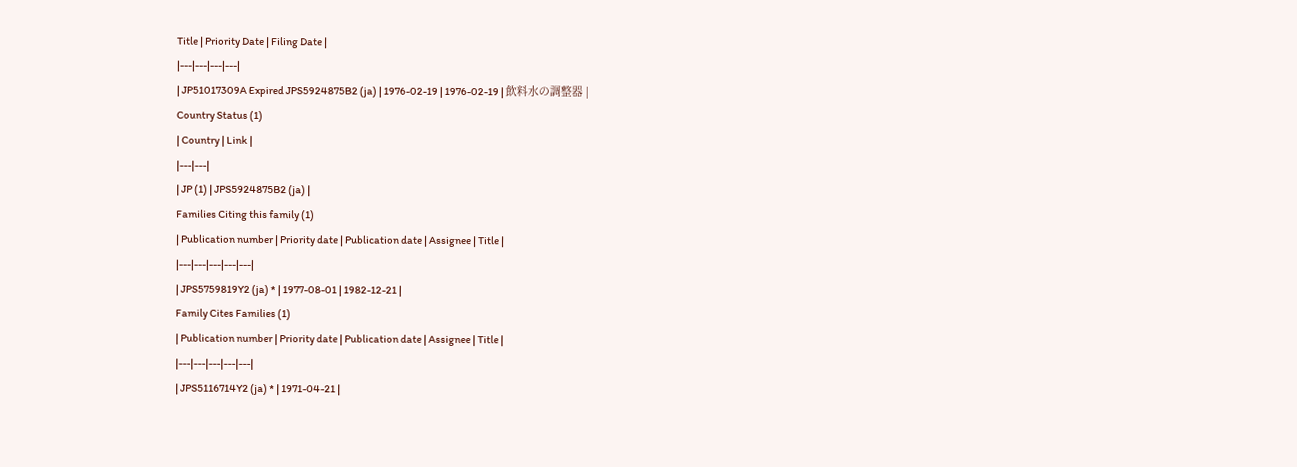Title | Priority Date | Filing Date |
|---|---|---|---|
| JP51017309A Expired JPS5924875B2 (ja) | 1976-02-19 | 1976-02-19 | 飲料水の調整器 |
Country Status (1)
| Country | Link |
|---|---|
| JP (1) | JPS5924875B2 (ja) |
Families Citing this family (1)
| Publication number | Priority date | Publication date | Assignee | Title |
|---|---|---|---|---|
| JPS5759819Y2 (ja) * | 1977-08-01 | 1982-12-21 |
Family Cites Families (1)
| Publication number | Priority date | Publication date | Assignee | Title |
|---|---|---|---|---|
| JPS5116714Y2 (ja) * | 1971-04-21 |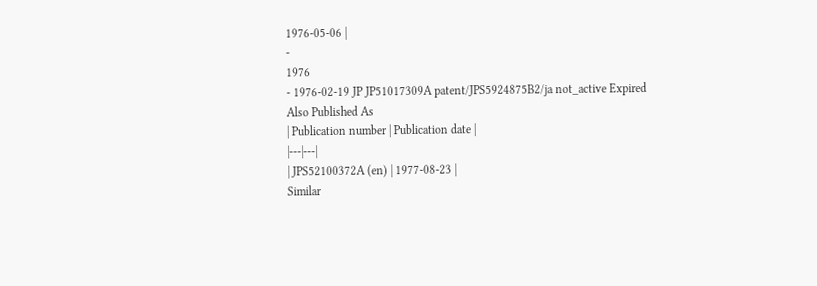1976-05-06 |
-
1976
- 1976-02-19 JP JP51017309A patent/JPS5924875B2/ja not_active Expired
Also Published As
| Publication number | Publication date |
|---|---|
| JPS52100372A (en) | 1977-08-23 |
Similar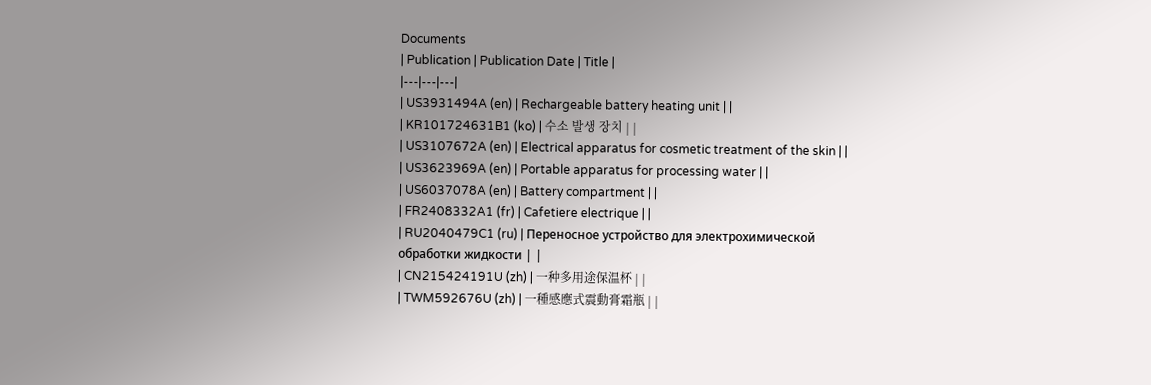Documents
| Publication | Publication Date | Title |
|---|---|---|
| US3931494A (en) | Rechargeable battery heating unit | |
| KR101724631B1 (ko) | 수소 발생 장치 | |
| US3107672A (en) | Electrical apparatus for cosmetic treatment of the skin | |
| US3623969A (en) | Portable apparatus for processing water | |
| US6037078A (en) | Battery compartment | |
| FR2408332A1 (fr) | Cafetiere electrique | |
| RU2040479C1 (ru) | Переносное устройство для электрохимической обработки жидкости | |
| CN215424191U (zh) | 一种多用途保温杯 | |
| TWM592676U (zh) | 一種感應式震動膏霜瓶 | |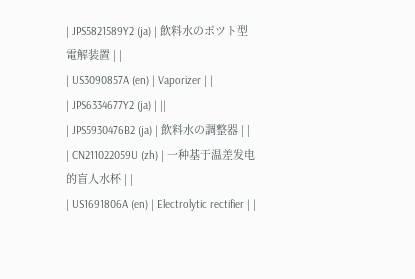| JPS5821589Y2 (ja) | 飲料水のポツト型電解装置 | |
| US3090857A (en) | Vaporizer | |
| JPS6334677Y2 (ja) | ||
| JPS5930476B2 (ja) | 飲料水の調整器 | |
| CN211022059U (zh) | 一种基于温差发电的盲人水杯 | |
| US1691806A (en) | Electrolytic rectifier | |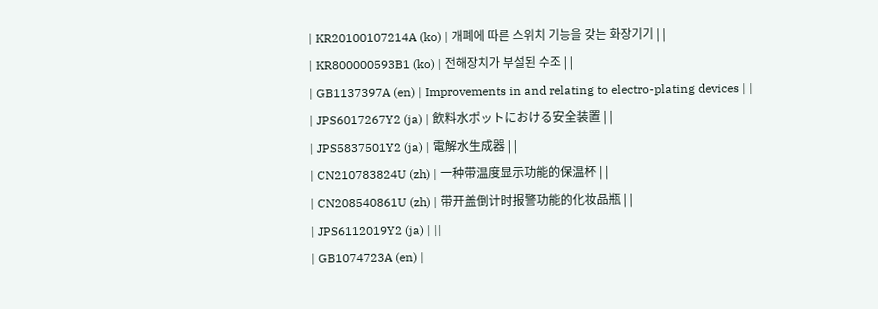| KR20100107214A (ko) | 개폐에 따른 스위치 기능을 갖는 화장기기 | |
| KR800000593B1 (ko) | 전해장치가 부설된 수조 | |
| GB1137397A (en) | Improvements in and relating to electro-plating devices | |
| JPS6017267Y2 (ja) | 飲料水ポットにおける安全装置 | |
| JPS5837501Y2 (ja) | 電解水生成器 | |
| CN210783824U (zh) | 一种带温度显示功能的保温杯 | |
| CN208540861U (zh) | 带开盖倒计时报警功能的化妆品瓶 | |
| JPS6112019Y2 (ja) | ||
| GB1074723A (en) |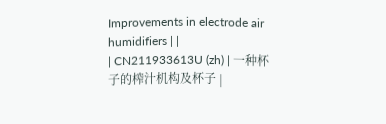Improvements in electrode air humidifiers | |
| CN211933613U (zh) | 一种杯子的榨汁机构及杯子 |